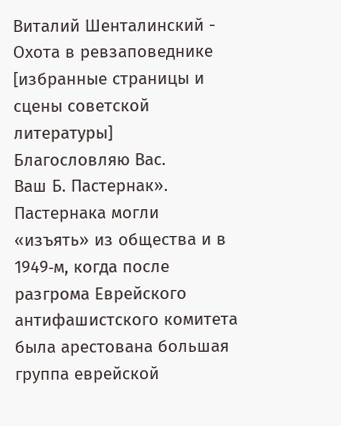Виталий Шенталинский - Охота в ревзаповеднике [избранные страницы и сцены советской литературы]
Благословляю Вас.
Ваш Б. Пастернак».
Пастернака могли «изъять» из общества и в 1949‑м, когда после разгрома Еврейского антифашистского комитета была арестована большая группа еврейской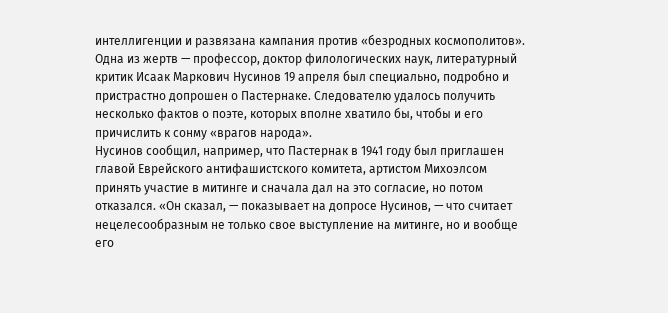интеллигенции и развязана кампания против «безродных космополитов».
Одна из жертв — профессор, доктор филологических наук, литературный критик Исаак Маркович Нусинов 19 апреля был специально, подробно и пристрастно допрошен о Пастернаке. Следователю удалось получить несколько фактов о поэте, которых вполне хватило бы, чтобы и его причислить к сонму «врагов народа».
Нусинов сообщил, например, что Пастернак в 1941 году был приглашен главой Еврейского антифашистского комитета, артистом Михоэлсом принять участие в митинге и сначала дал на это согласие, но потом отказался. «Он сказал, — показывает на допросе Нусинов, — что считает нецелесообразным не только свое выступление на митинге, но и вообще его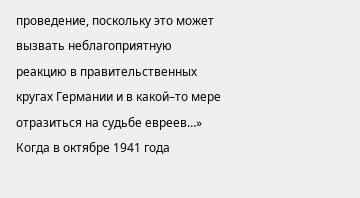проведение, поскольку это может вызвать неблагоприятную реакцию в правительственных кругах Германии и в какой–то мере отразиться на судьбе евреев…»
Когда в октябре 1941 года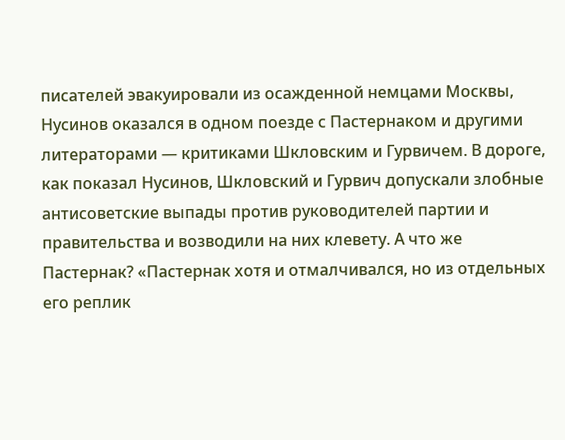писателей эвакуировали из осажденной немцами Москвы, Нусинов оказался в одном поезде с Пастернаком и другими литераторами — критиками Шкловским и Гурвичем. В дороге, как показал Нусинов, Шкловский и Гурвич допускали злобные антисоветские выпады против руководителей партии и правительства и возводили на них клевету. А что же Пастернак? «Пастернак хотя и отмалчивался, но из отдельных его реплик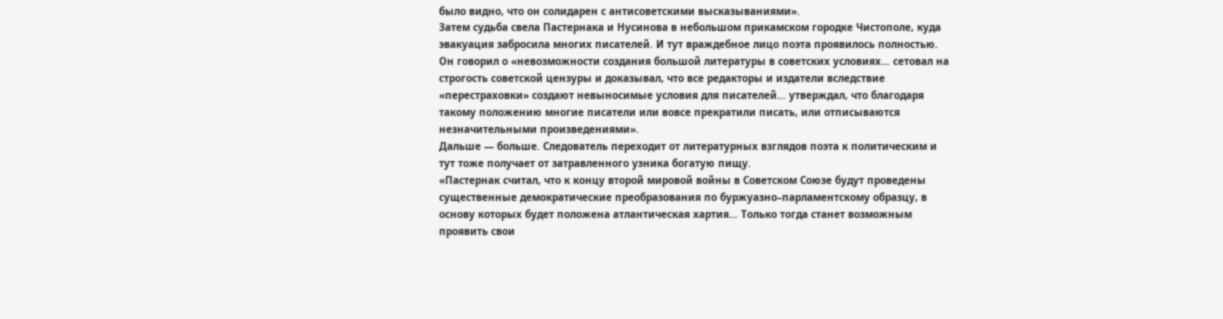было видно, что он солидарен с антисоветскими высказываниями».
Затем судьба свела Пастернака и Нусинова в небольшом прикамском городке Чистополе, куда эвакуация забросила многих писателей. И тут враждебное лицо поэта проявилось полностью.
Он говорил о «невозможности создания большой литературы в советских условиях… сетовал на строгость советской цензуры и доказывал, что все редакторы и издатели вследствие «перестраховки» создают невыносимые условия для писателей… утверждал, что благодаря такому положению многие писатели или вовсе прекратили писать, или отписываются незначительными произведениями».
Дальше — больше. Следователь переходит от литературных взглядов поэта к политическим и тут тоже получает от затравленного узника богатую пищу.
«Пастернак считал, что к концу второй мировой войны в Советском Союзе будут проведены существенные демократические преобразования по буржуазно–парламентскому образцу, в основу которых будет положена атлантическая хартия… Только тогда станет возможным проявить свои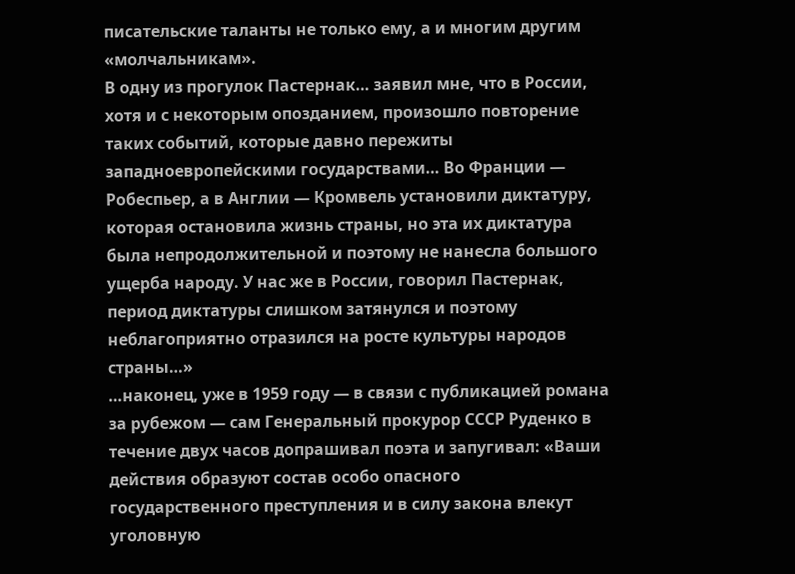писательские таланты не только ему, а и многим другим «молчальникам».
В одну из прогулок Пастернак… заявил мне, что в России, хотя и с некоторым опозданием, произошло повторение таких событий, которые давно пережиты западноевропейскими государствами… Во Франции — Робеспьер, а в Англии — Кромвель установили диктатуру, которая остановила жизнь страны, но эта их диктатура была непродолжительной и поэтому не нанесла большого ущерба народу. У нас же в России, говорил Пастернак, период диктатуры слишком затянулся и поэтому неблагоприятно отразился на росте культуры народов страны…»
…наконец, уже в 1959 году — в связи с публикацией романа за рубежом — сам Генеральный прокурор СССР Руденко в течение двух часов допрашивал поэта и запугивал: «Ваши действия образуют состав особо опасного государственного преступления и в силу закона влекут уголовную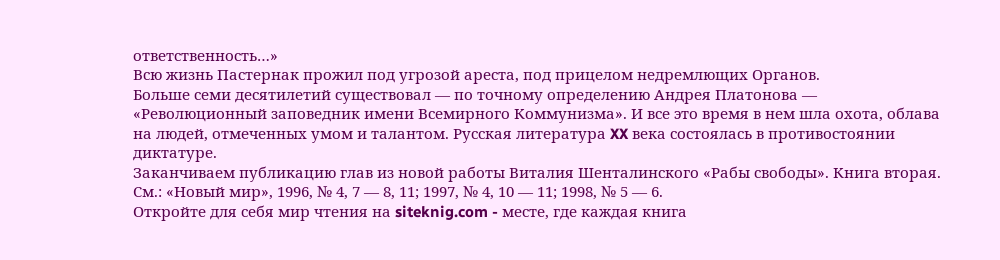ответственность…»
Всю жизнь Пастернак прожил под угрозой ареста, под прицелом недремлющих Органов.
Больше семи десятилетий существовал — по точному определению Андрея Платонова — «Революционный заповедник имени Всемирного Коммунизма». И все это время в нем шла охота, облава на людей, отмеченных умом и талантом. Русская литература XX века состоялась в противостоянии диктатуре.
Заканчиваем публикацию глав из новой работы Виталия Шенталинского «Рабы свободы». Книга вторая. См.: «Новый мир», 1996, № 4, 7 — 8, 11; 1997, № 4, 10 — 11; 1998, № 5 — 6.
Откройте для себя мир чтения на siteknig.com - месте, где каждая книга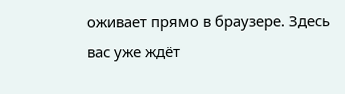оживает прямо в браузере. Здесь вас уже ждёт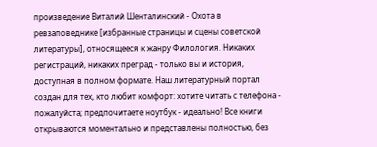произведение Виталий Шенталинский - Охота в ревзаповеднике [избранные страницы и сцены советской литературы], относящееся к жанру Филология. Никаких регистраций, никаких преград - только вы и история, доступная в полном формате. Наш литературный портал создан для тех, кто любит комфорт: хотите читать с телефона - пожалуйста; предпочитаете ноутбук - идеально! Все книги открываются моментально и представлены полностью, без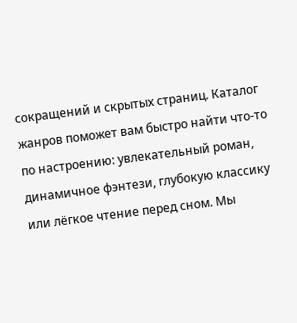сокращений и скрытых страниц. Каталог жанров поможет вам быстро найти что-то по настроению: увлекательный роман, динамичное фэнтези, глубокую классику или лёгкое чтение перед сном. Мы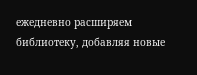ежедневно расширяем библиотеку, добавляя новые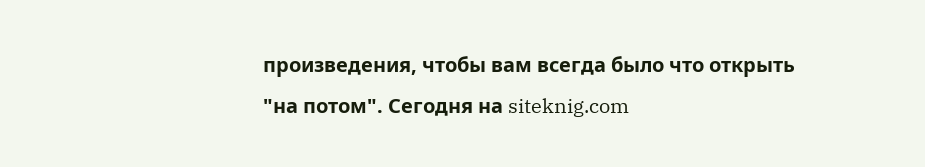произведения, чтобы вам всегда было что открыть "на потом". Сегодня на siteknig.com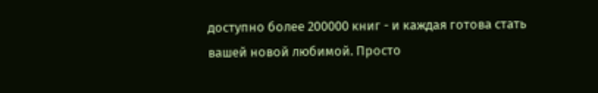доступно более 200000 книг - и каждая готова стать вашей новой любимой. Просто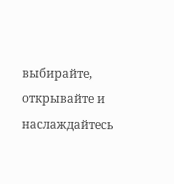выбирайте, открывайте и наслаждайтесь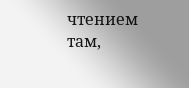чтением там,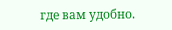где вам удобно.